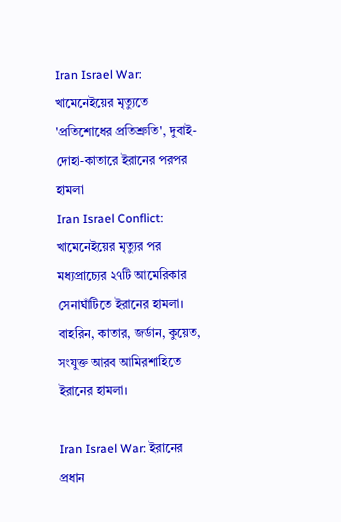Iran Israel War: খামেনেইয়ের মৃত্যুতে 'প্রতিশোধের প্রতিশ্রুতি', দুবাই-দোহা-কাতারে ইরানের পরপর হামলা
Iran Israel Conflict: খামেনেইয়ের মৃত্যুর পর মধ্যপ্রাচ্যের ২৭টি আমেরিকার সেনাঘাঁটিতে ইরানের হামলা। বাহরিন, কাতার, জর্ডান, কুয়েত, সংযুক্ত আরব আমিরশাহিতে ইরানের হামলা।

Iran Israel War: ইরানের প্রধান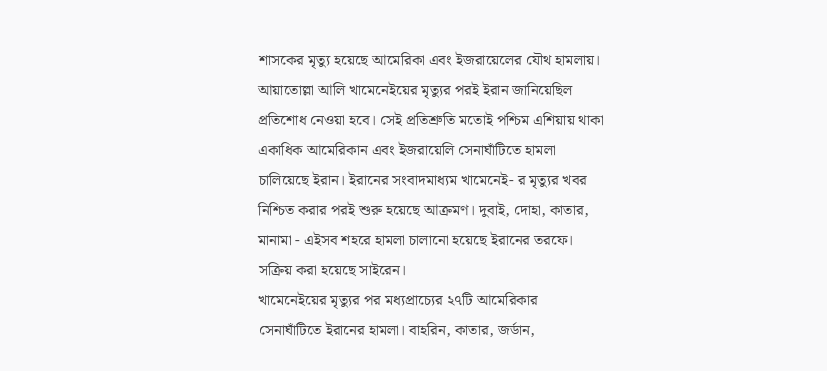শাসকের মৃত্যু হয়েছে আমেরিকা এবং ইজরায়েলের যৌথ হামলায়। আয়াতোল্লা আলি খামেনেইয়ের মৃত্যুর পরই ইরান জানিয়েছিল প্রতিশোধ নেওয়া হবে। সেই প্রতিশ্রুতি মতোই পশ্চিম এশিয়ায় থাকা একাধিক আমেরিকান এবং ইজরায়েলি সেনাঘাঁটিতে হামলা চালিয়েছে ইরান। ইরানের সংবাদমাধ্যম খামেনেই- র মৃত্যুর খবর নিশ্চিত করার পরই শুরু হয়েছে আক্রমণ। দুবাই, দোহা, কাতার, মানামা - এইসব শহরে হামলা চালানো হয়েছে ইরানের তরফে। সক্রিয় করা হয়েছে সাইরেন।
খামেনেইয়ের মৃত্যুর পর মধ্যপ্রাচ্যের ২৭টি আমেরিকার সেনাঘাঁটিতে ইরানের হামলা। বাহরিন, কাতার, জর্ডান,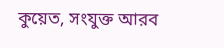কুয়েত, সংযুক্ত আরব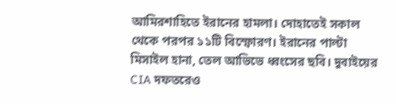আমিরশাহিতে ইরানের হামলা। দোহাতেই সকাল থেকে পরপর ১১টি বিস্ফোরণ। ইরানের পাল্টা মিসাইল হানা, তেল আভিভে ধ্বংসের ছবি। দুবাইয়ের CIA দফতরেও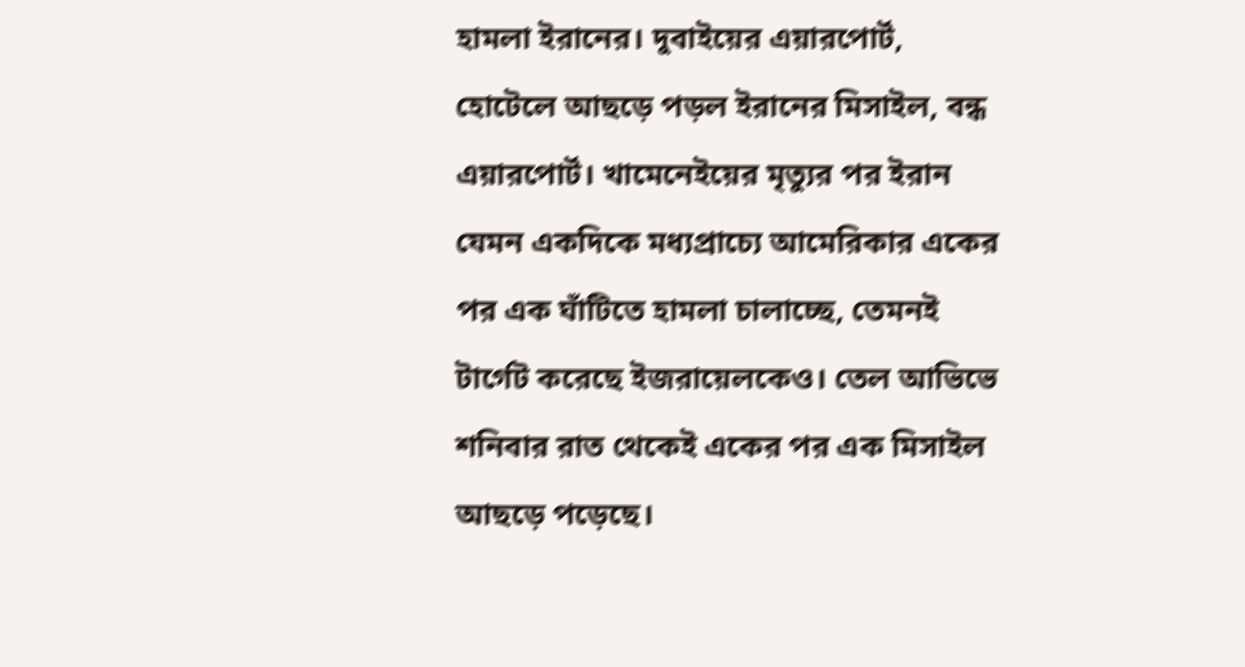হামলা ইরানের। দুবাইয়ের এয়ারপোর্ট, হোটেলে আছড়ে পড়ল ইরানের মিসাইল, বন্ধ এয়ারপোর্ট। খামেনেইয়ের মৃত্যুর পর ইরান যেমন একদিকে মধ্যপ্রাচ্যে আমেরিকার একের পর এক ঘাঁটিতে হামলা চালাচ্ছে, তেমনই টার্গেট করেছে ইজরায়েলকেও। তেল আভিভে শনিবার রাত থেকেই একের পর এক মিসাইল আছড়ে পড়েছে।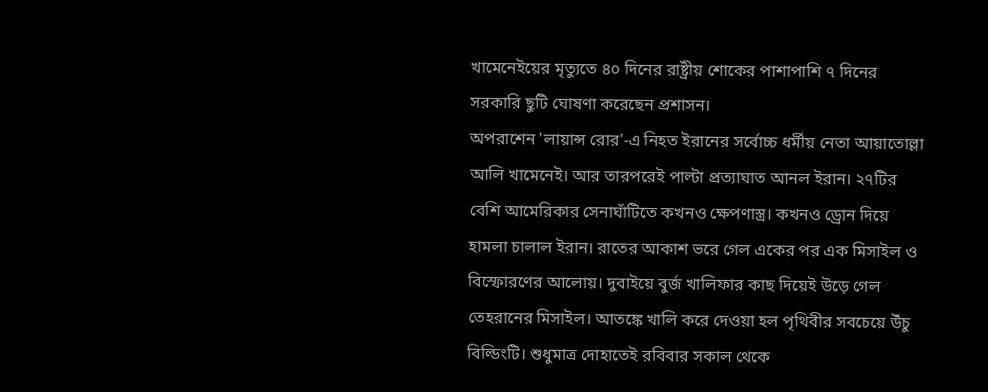খামেনেইয়ের মৃত্যুতে ৪০ দিনের রাষ্ট্রীয় শোকের পাশাপাশি ৭ দিনের সরকারি ছুটি ঘোষণা করেছেন প্রশাসন।
অপরাশেন 'লায়ান্স রোর'-এ নিহত ইরানের সর্বোচ্চ ধর্মীয় নেতা আয়াতোল্লা আলি খামেনেই। আর তারপরেই পাল্টা প্রত্যাঘাত আনল ইরান। ২৭টির বেশি আমেরিকার সেনাঘাঁটিতে কখনও ক্ষেপণাস্ত্র। কখনও ড্রোন দিয়ে হামলা চালাল ইরান। রাতের আকাশ ভরে গেল একের পর এক মিসাইল ও বিস্ফোরণের আলোয়। দুবাইয়ে বুর্জ খালিফার কাছ দিয়েই উড়ে গেল তেহরানের মিসাইল। আতঙ্কে খালি করে দেওয়া হল পৃথিবীর সবচেয়ে উঁচু বিল্ডিংটি। শুধুমাত্র দোহাতেই রবিবার সকাল থেকে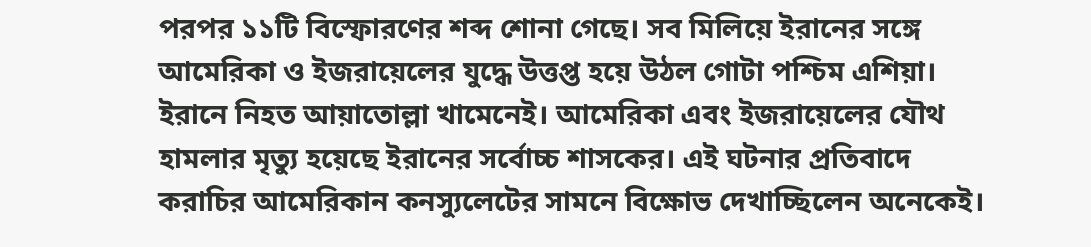পরপর ১১টি বিস্ফোরণের শব্দ শোনা গেছে। সব মিলিয়ে ইরানের সঙ্গে আমেরিকা ও ইজরায়েলের যুদ্ধে উত্তপ্ত হয়ে উঠল গোটা পশ্চিম এশিয়া।
ইরানে নিহত আয়াতোল্লা খামেনেই। আমেরিকা এবং ইজরায়েলের যৌথ হামলার মৃত্যু হয়েছে ইরানের সর্বোচ্চ শাসকের। এই ঘটনার প্রতিবাদে করাচির আমেরিকান কনস্যুলেটের সামনে বিক্ষোভ দেখাচ্ছিলেন অনেকেই।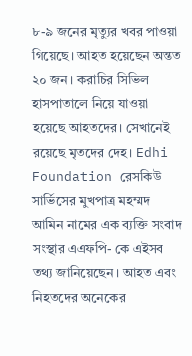৮-৯ জনের মৃত্যুর খবর পাওয়া গিয়েছে। আহত হয়েছেন অন্তত ২০ জন। করাচির সিভিল হাসপাতালে নিয়ে যাওয়া হয়েছে আহতদের। সেখানেই রয়েছে মৃতদের দেহ। Edhi Foundation রেসকিউ সার্ভিসের মুখপাত্র মহম্মদ আমিন নামের এক ব্যক্তি সংবাদ সংস্থার এএফপি- কে এইসব তথ্য জানিয়েছেন। আহত এবং নিহতদের অনেকের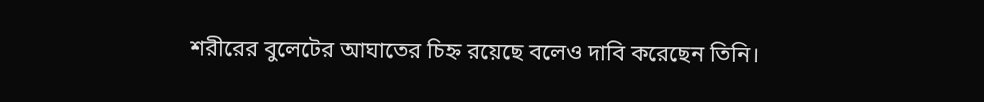শরীরের বুলেটের আঘাতের চিহ্ন রয়েছে বলেও দাবি করেছেন তিনি।